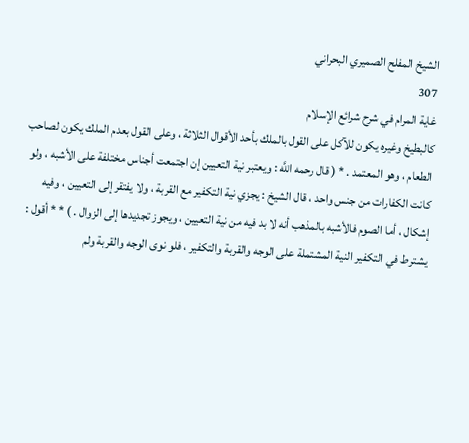الشيخ المفلح الصميري البحراني
307
غاية المرام في شرح شرائع الإسلام
كالبطيخ وغيره يكون للآكل على القول بالملك بأحد الأقوال الثلاثة ، وعلى القول بعدم الملك يكون لصاحب الطعام ، وهو المعتمد . * ( قال رحمه اللَّه : ويعتبر نية التعيين إن اجتمعت أجناس مختلفة على الأشبه ، ولو كانت الكفارات من جنس واحد ، قال الشيخ : يجزي نية التكفير مع القربة ، ولا يفتقر إلى التعيين ، وفيه إشكال ، أما الصوم فالأشبه بالمذهب أنه لا بد فيه من نية التعيين ، ويجوز تجديدها إلى الزوال . ) * * أقول : يشترط في التكفير النية المشتملة على الوجه والقربة والتكفير ، فلو نوى الوجه والقربة ولم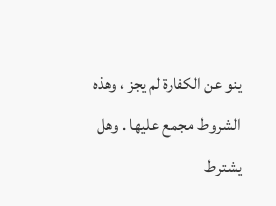ينو عن الكفارة لم يجز ، وهذه الشروط مجمع عليها . وهل يشترط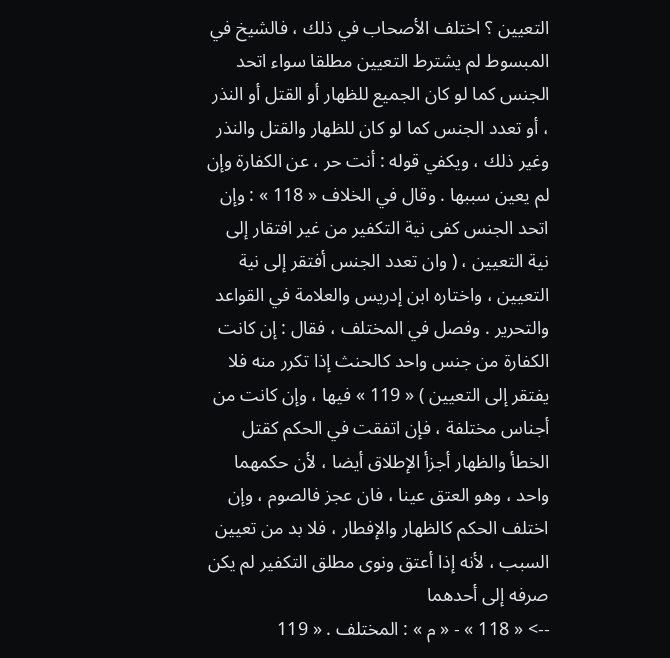التعيين ؟ اختلف الأصحاب في ذلك ، فالشيخ في المبسوط لم يشترط التعيين مطلقا سواء اتحد الجنس كما لو كان الجميع للظهار أو القتل أو النذر ، أو تعدد الجنس كما لو كان للظهار والقتل والنذر وغير ذلك ، ويكفي قوله : أنت حر ، عن الكفارة وإن لم يعين سببها . وقال في الخلاف « 118 » : وإن اتحد الجنس كفى نية التكفير من غير افتقار إلى نية التعيين ، ( وان تعدد الجنس أفتقر إلى نية التعيين ، واختاره ابن إدريس والعلامة في القواعد والتحرير . وفصل في المختلف ، فقال : إن كانت الكفارة من جنس واحد كالحنث إذا تكرر منه فلا يفتقر إلى التعيين ) « 119 » فيها ، وإن كانت من أجناس مختلفة ، فإن اتفقت في الحكم كقتل الخطأ والظهار أجزأ الإطلاق أيضا ، لأن حكمهما واحد ، وهو العتق عينا ، فان عجز فالصوم ، وإن اختلف الحكم كالظهار والإفطار ، فلا بد من تعيين السبب ، لأنه إذا أعتق ونوى مطلق التكفير لم يكن صرفه إلى أحدهما
--> « 118 » - « م » : المختلف . « 119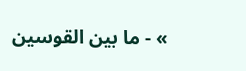» - ما بين القوسين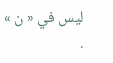ليس في « ن » .